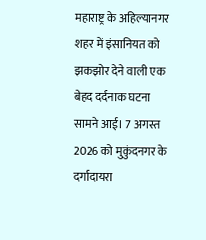महाराष्ट्र के अहिल्यानगर शहर में इंसानियत को झकझोर देने वाली एक बेहद दर्दनाक घटना सामने आई। 7 अगस्त 2026 को मुकुंदनगर के दर्गादायरा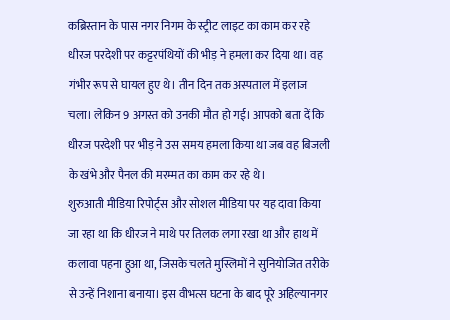कब्रिस्तान के पास नगर निगम के स्ट्रीट लाइट का काम कर रहे धीरज परदेशी पर कट्टरपंथियों की भीड़ ने हमला कर दिया था। वह गंभीर रूप से घायल हुए थे। तीन दिन तक अस्पताल में इलाज चला। लेकिन 9 अगस्त को उनकी मौत हो गई। आपको बता दें कि धीरज परदेशी पर भीड़ ने उस समय हमला किया था जब वह बिजली के खंभे और पैनल की मरम्मत का काम कर रहे थे।
शुरुआती मीडिया रिपोर्ट्स और सोशल मीडिया पर यह दावा किया जा रहा था कि धीरज ने माथे पर तिलक लगा रखा था और हाथ में कलावा पहना हुआ था, जिसके चलते मुस्लिमों ने सुनियोजित तरीके से उन्हें निशाना बनाया। इस वीभत्स घटना के बाद पूरे अहिल्यानगर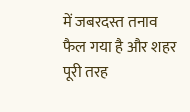में जबरदस्त तनाव फैल गया है और शहर पूरी तरह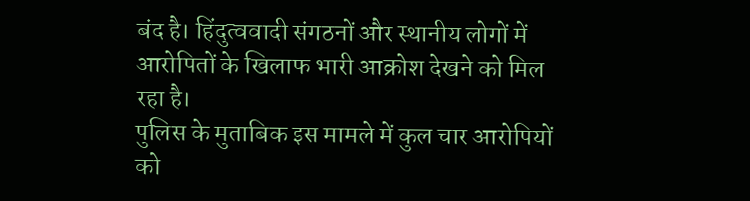बंद है। हिंदुत्ववादी संगठनों और स्थानीय लोगों में आरोपितों के खिलाफ भारी आक्रोश देखने को मिल रहा है।
पुलिस के मुताबिक इस मामले में कुल चार आरोपियों को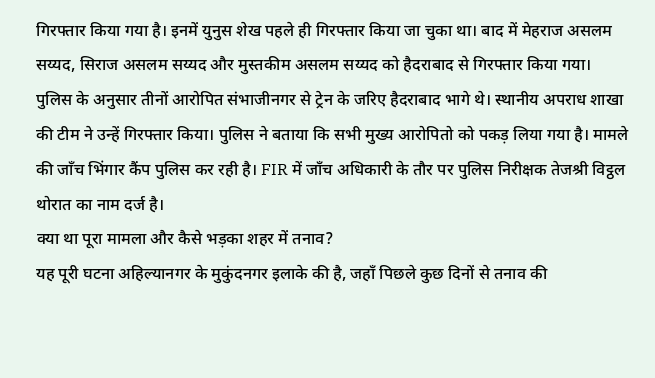गिरफ्तार किया गया है। इनमें युनुस शेख पहले ही गिरफ्तार किया जा चुका था। बाद में मेहराज असलम सय्यद, सिराज असलम सय्यद और मुस्तकीम असलम सय्यद को हैदराबाद से गिरफ्तार किया गया।
पुलिस के अनुसार तीनों आरोपित संभाजीनगर से ट्रेन के जरिए हैदराबाद भागे थे। स्थानीय अपराध शाखा की टीम ने उन्हें गिरफ्तार किया। पुलिस ने बताया कि सभी मुख्य आरोपितो को पकड़ लिया गया है। मामले की जाँच भिंगार कैंप पुलिस कर रही है। FIR में जाँच अधिकारी के तौर पर पुलिस निरीक्षक तेजश्री विट्ठल थोरात का नाम दर्ज है।
क्या था पूरा मामला और कैसे भड़का शहर में तनाव?
यह पूरी घटना अहिल्यानगर के मुकुंदनगर इलाके की है, जहाँ पिछले कुछ दिनों से तनाव की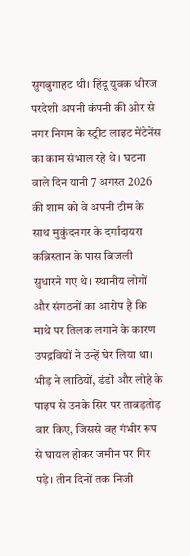सुगबुगाहट थी। हिंदू युवक धीरज परदेशी अपनी कंपनी की ओर से नगर निगम के स्ट्रीट लाइट मेंटेनेंस का काम संभाल रहे थे। घटना वाले दिन यानी 7 अगस्त 2026 की शाम को वे अपनी टीम के साथ मुकुंदनगर के दर्गादायरा कब्रिस्तान के पास बिजली सुधारने गए थे। स्थानीय लोगों और संगठनों का आरोप है कि माथे पर तिलक लगाने के कारण उपद्रवियों ने उन्हें घेर लिया था।
भीड़ ने लाठियों, डंडों और लोहे के पाइप से उनके सिर पर ताबड़तोड़ वार किए, जिससे वह गंभीर रूप से घायल होकर जमीन पर गिर पड़े। तीन दिनों तक निजी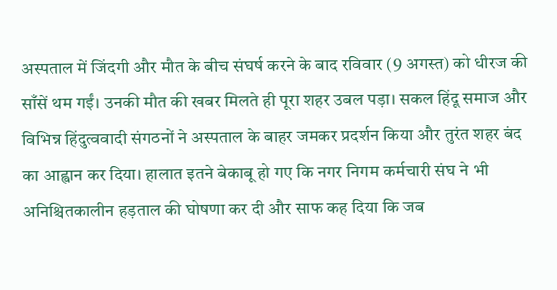अस्पताल में जिंदगी और मौत के बीच संघर्ष करने के बाद रविवार (9 अगस्त) को धीरज की साँसें थम गईं। उनकी मौत की खबर मिलते ही पूरा शहर उबल पड़ा। सकल हिंदू समाज और विभिन्न हिंदुत्ववादी संगठनों ने अस्पताल के बाहर जमकर प्रदर्शन किया और तुरंत शहर बंद का आह्वान कर दिया। हालात इतने बेकाबू हो गए कि नगर निगम कर्मचारी संघ ने भी अनिश्चितकालीन हड़ताल की घोषणा कर दी और साफ कह दिया कि जब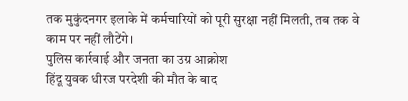तक मुकुंदनगर इलाके में कर्मचारियों को पूरी सुरक्षा नहीं मिलती, तब तक वे काम पर नहीं लौटेंगे।
पुलिस कार्रवाई और जनता का उग्र आक्रोश
हिंदू युवक धीरज परदेशी की मौत के बाद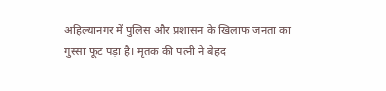अहिल्यानगर में पुलिस और प्रशासन के खिलाफ जनता का गुस्सा फूट पड़ा है। मृतक की पत्नी ने बेहद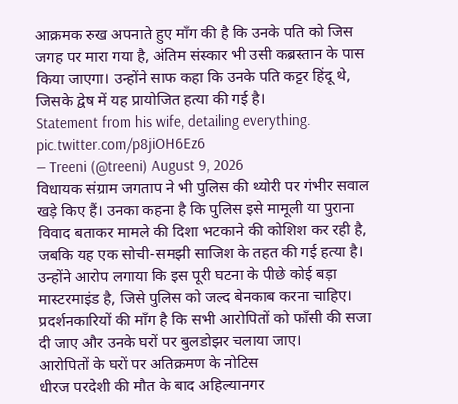आक्रमक रुख अपनाते हुए माँग की है कि उनके पति को जिस जगह पर मारा गया है, अंतिम संस्कार भी उसी कब्रस्तान के पास किया जाएगा। उन्होंने साफ कहा कि उनके पति कट्टर हिंदू थे, जिसके द्वेष में यह प्रायोजित हत्या की गई है।
Statement from his wife, detailing everything. pic.twitter.com/p8jiOH6Ez6
— Treeni (@treeni) August 9, 2026
विधायक संग्राम जगताप ने भी पुलिस की थ्योरी पर गंभीर सवाल खड़े किए हैं। उनका कहना है कि पुलिस इसे मामूली या पुराना विवाद बताकर मामले की दिशा भटकाने की कोशिश कर रही है, जबकि यह एक सोची-समझी साजिश के तहत की गई हत्या है। उन्होंने आरोप लगाया कि इस पूरी घटना के पीछे कोई बड़ा मास्टरमाइंड है, जिसे पुलिस को जल्द बेनकाब करना चाहिए। प्रदर्शनकारियों की माँग है कि सभी आरोपितों को फाँसी की सजा दी जाए और उनके घरों पर बुलडोझर चलाया जाए।
आरोपितों के घरों पर अतिक्रमण के नोटिस
धीरज परदेशी की मौत के बाद अहिल्यानगर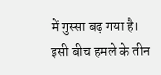में गुस्सा बढ़ गया है। इसी बीच हमले के तीन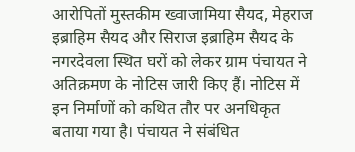आरोपितों मुस्तकीम ख्वाजामिया सैयद, मेहराज इब्राहिम सैयद और सिराज इब्राहिम सैयद के नगरदेवला स्थित घरों को लेकर ग्राम पंचायत ने अतिक्रमण के नोटिस जारी किए हैं। नोटिस में इन निर्माणों को कथित तौर पर अनधिकृत बताया गया है। पंचायत ने संबंधित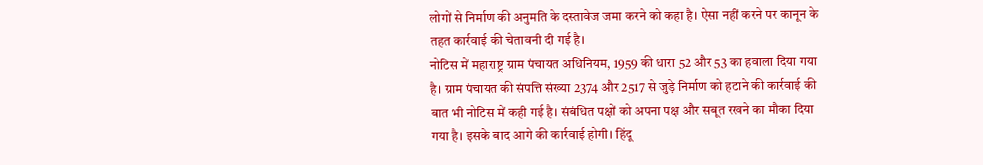लोगों से निर्माण की अनुमति के दस्तावेज जमा करने को कहा है। ऐसा नहीं करने पर कानून के तहत कार्रवाई की चेतावनी दी गई है।
नोटिस में महाराष्ट्र ग्राम पंचायत अधिनियम, 1959 की धारा 52 और 53 का हवाला दिया गया है। ग्राम पंचायत की संपत्ति संख्या 2374 और 2517 से जुड़े निर्माण को हटाने की कार्रवाई की बात भी नोटिस में कही गई है। संबंधित पक्षों को अपना पक्ष और सबूत रखने का मौका दिया गया है। इसके बाद आगे की कार्रवाई होगी। हिंदू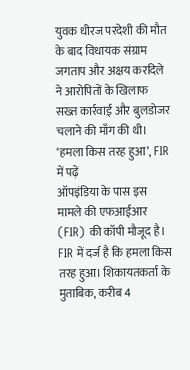युवक धीरज परदेशी की मौत के बाद विधायक संग्राम जगताप और अक्षय करदिले ने आरोपितों के खिलाफ सख्त कार्रवाई और बुलडोजर चलाने की माँग की थी।
‘हमला किस तरह हुआ’, FIR में पढ़ें
ऑपइंडिया के पास इस मामले की एफआईआर (FIR) की कॉपी मौजूद है। FIR में दर्ज है कि हमला किस तरह हुआ। शिकायतकर्ता के मुताबिक, करीब 4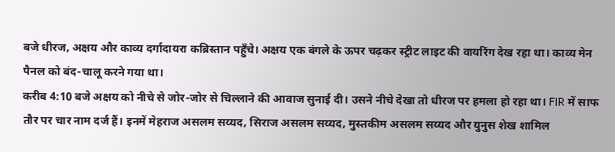बजे धीरज, अक्षय और काव्य दर्गादायरा कब्रिस्तान पहुँचे। अक्षय एक बंगले के ऊपर चढ़कर स्ट्रीट लाइट की वायरिंग देख रहा था। काव्य मेन पैनल को बंद-चालू करने गया था।
करीब 4:10 बजे अक्षय को नीचे से जोर-जोर से चिल्लाने की आवाज सुनाई दी। उसने नीचे देखा तो धीरज पर हमला हो रहा था। FIR में साफ तौर पर चार नाम दर्ज हैं। इनमें मेहराज असलम सय्यद, सिराज असलम सय्यद, मुस्तकीम असलम सय्यद और युनुस शेख शामिल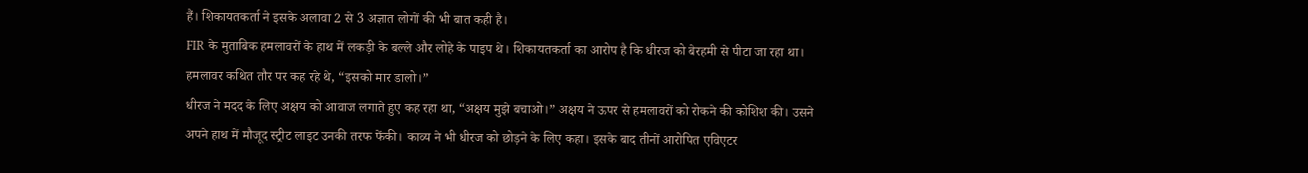हैं। शिकायतकर्ता ने इसके अलावा 2 से 3 अज्ञात लोगों की भी बात कही है।
FIR के मुताबिक हमलावरों के हाथ में लकड़ी के बल्ले और लोहे के पाइप थे। शिकायतकर्ता का आरोप है कि धीरज को बेरहमी से पीटा जा रहा था। हमलावर कथित तौर पर कह रहे थे, “इसको मार डालो।”
धीरज ने मदद के लिए अक्षय को आवाज लगाते हुए कह रहा था, “अक्षय मुझे बचाओ।” अक्षय ने ऊपर से हमलावरों को रोकने की कोशिश की। उसने अपने हाथ में मौजूद स्ट्रीट लाइट उनकी तरफ फेंकी। काव्य ने भी धीरज को छोड़ने के लिए कहा। इसके बाद तीनों आरोपित एविएटर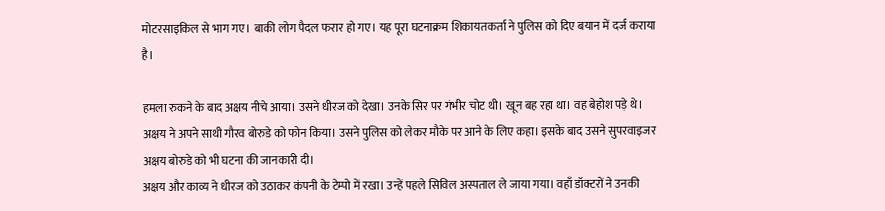मोटरसाइकिल से भाग गए। बाकी लोग पैदल फरार हो गए। यह पूरा घटनाक्रम शिकायतकर्ता ने पुलिस को दिए बयान में दर्ज कराया है।

हमला रुकने के बाद अक्षय नीचे आया। उसने धीरज को देखा। उनके सिर पर गंभीर चोट थी। खून बह रहा था। वह बेहोश पड़े थे। अक्षय ने अपने साथी गौरव बोरुडे को फोन किया। उसने पुलिस को लेकर मौके पर आने के लिए कहा। इसके बाद उसने सुपरवाइजर अक्षय बोरुडे को भी घटना की जानकारी दी।
अक्षय और काव्य ने धीरज को उठाकर कंपनी के टेम्पो में रखा। उन्हें पहले सिविल अस्पताल ले जाया गया। वहाँ डॉक्टरों ने उनकी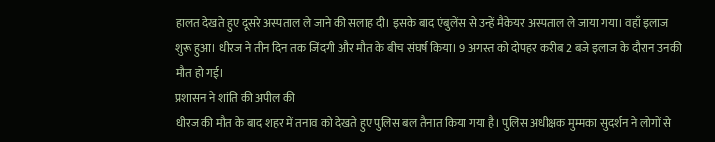हालत देखते हुए दूसरे अस्पताल ले जाने की सलाह दी। इसके बाद एंबुलेंस से उन्हें मैकेयर अस्पताल ले जाया गया। वहाँ इलाज शुरू हुआ। धीरज ने तीन दिन तक जिंदगी और मौत के बीच संघर्ष किया। 9 अगस्त को दोपहर करीब 2 बजे इलाज के दौरान उनकी मौत हो गई।
प्रशासन ने शांति की अपील की
धीरज की मौत के बाद शहर में तनाव को देखते हुए पुलिस बल तैनात किया गया है। पुलिस अधीक्षक मुम्मका सुदर्शन ने लोगों से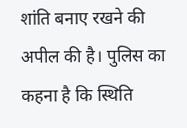शांति बनाए रखने की अपील की है। पुलिस का कहना है कि स्थिति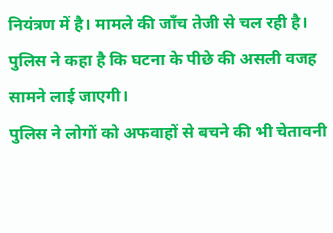नियंत्रण में है। मामले की जाँच तेजी से चल रही है। पुलिस ने कहा है कि घटना के पीछे की असली वजह सामने लाई जाएगी।
पुलिस ने लोगों को अफवाहों से बचने की भी चेतावनी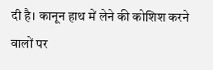दी है। कानून हाथ में लेने की कोशिश करने वालों पर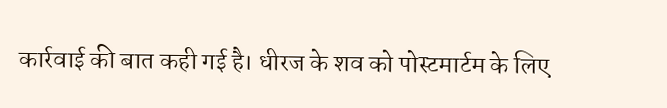कार्रवाई की बात कही गई है। धीरज के शव को पोस्टमार्टम के लिए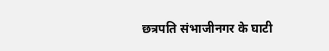छत्रपति संभाजीनगर के घाटी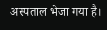अस्पताल भेजा गया है।